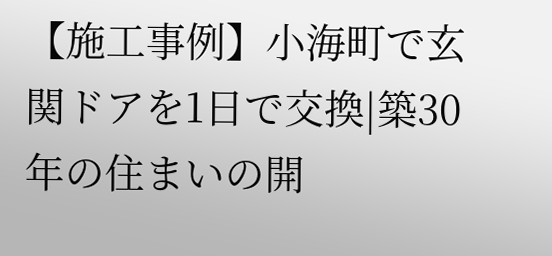【施工事例】小海町で玄関ドアを1日で交換|築30年の住まいの開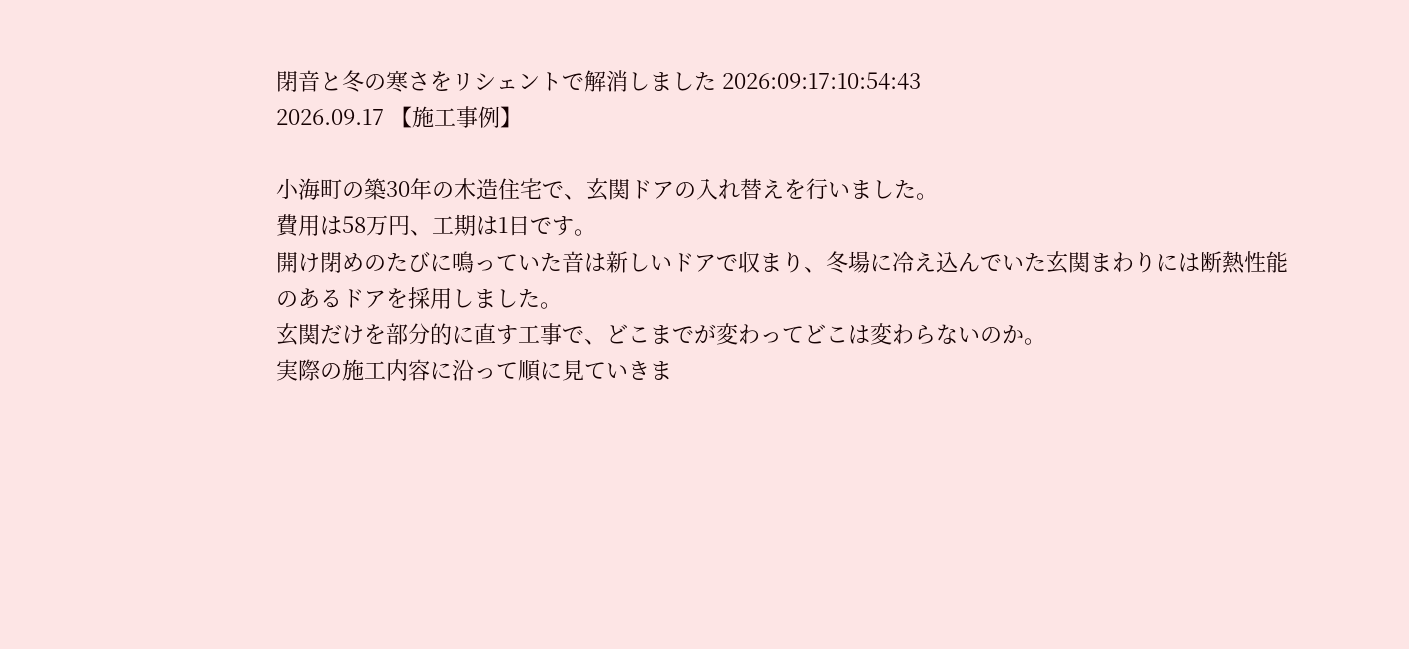閉音と冬の寒さをリシェントで解消しました 2026:09:17:10:54:43
2026.09.17 【施工事例】

小海町の築30年の木造住宅で、玄関ドアの入れ替えを行いました。
費用は58万円、工期は1日です。
開け閉めのたびに鳴っていた音は新しいドアで収まり、冬場に冷え込んでいた玄関まわりには断熱性能のあるドアを採用しました。
玄関だけを部分的に直す工事で、どこまでが変わってどこは変わらないのか。
実際の施工内容に沿って順に見ていきま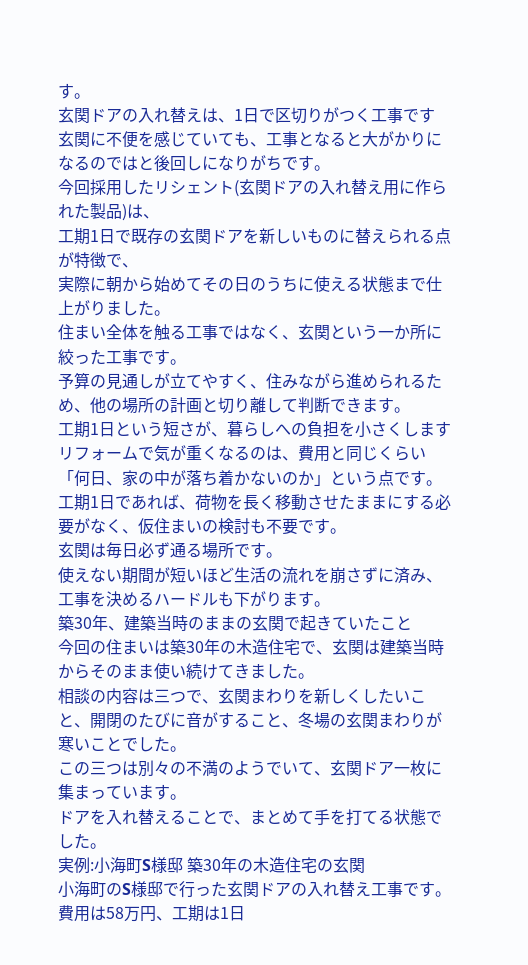す。
玄関ドアの入れ替えは、1日で区切りがつく工事です
玄関に不便を感じていても、工事となると大がかりになるのではと後回しになりがちです。
今回採用したリシェント(玄関ドアの入れ替え用に作られた製品)は、
工期1日で既存の玄関ドアを新しいものに替えられる点が特徴で、
実際に朝から始めてその日のうちに使える状態まで仕上がりました。
住まい全体を触る工事ではなく、玄関という一か所に絞った工事です。
予算の見通しが立てやすく、住みながら進められるため、他の場所の計画と切り離して判断できます。
工期1日という短さが、暮らしへの負担を小さくします
リフォームで気が重くなるのは、費用と同じくらい「何日、家の中が落ち着かないのか」という点です。
工期1日であれば、荷物を長く移動させたままにする必要がなく、仮住まいの検討も不要です。
玄関は毎日必ず通る場所です。
使えない期間が短いほど生活の流れを崩さずに済み、工事を決めるハードルも下がります。
築30年、建築当時のままの玄関で起きていたこと
今回の住まいは築30年の木造住宅で、玄関は建築当時からそのまま使い続けてきました。
相談の内容は三つで、玄関まわりを新しくしたいこと、開閉のたびに音がすること、冬場の玄関まわりが寒いことでした。
この三つは別々の不満のようでいて、玄関ドア一枚に集まっています。
ドアを入れ替えることで、まとめて手を打てる状態でした。
実例:小海町S様邸 築30年の木造住宅の玄関
小海町のS様邸で行った玄関ドアの入れ替え工事です。
費用は58万円、工期は1日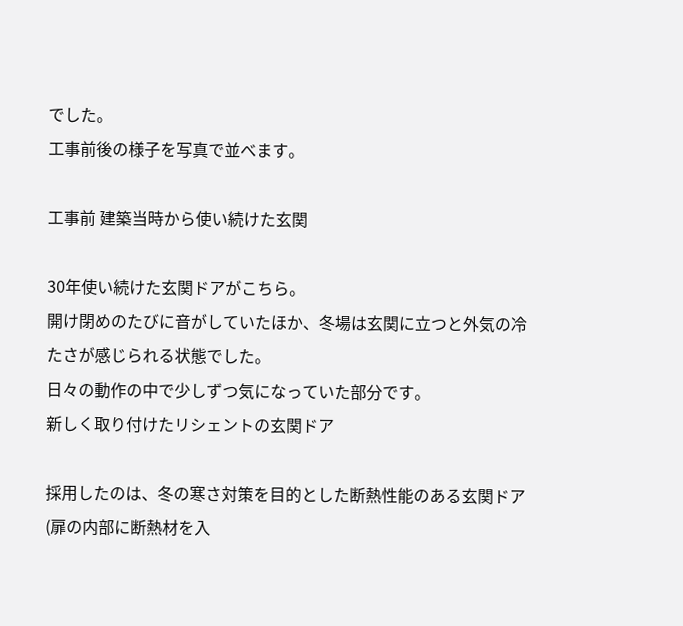でした。
工事前後の様子を写真で並べます。

工事前 建築当時から使い続けた玄関

30年使い続けた玄関ドアがこちら。
開け閉めのたびに音がしていたほか、冬場は玄関に立つと外気の冷たさが感じられる状態でした。
日々の動作の中で少しずつ気になっていた部分です。
新しく取り付けたリシェントの玄関ドア

採用したのは、冬の寒さ対策を目的とした断熱性能のある玄関ドア(扉の内部に断熱材を入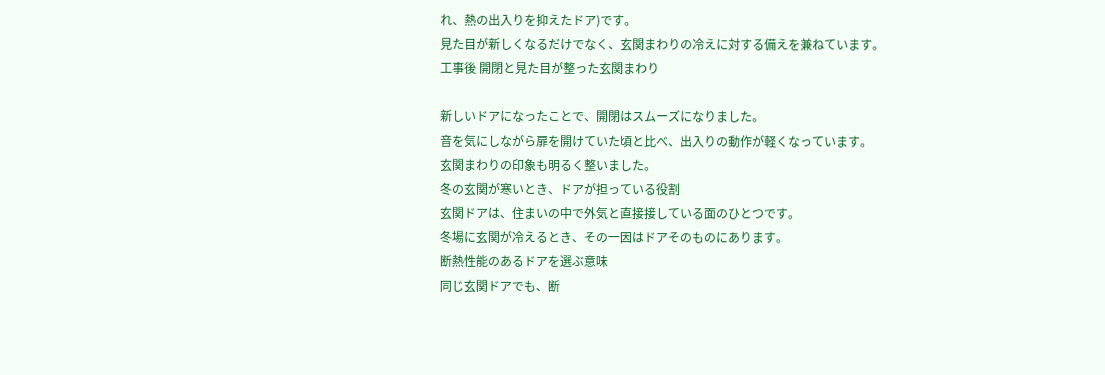れ、熱の出入りを抑えたドア)です。
見た目が新しくなるだけでなく、玄関まわりの冷えに対する備えを兼ねています。
工事後 開閉と見た目が整った玄関まわり

新しいドアになったことで、開閉はスムーズになりました。
音を気にしながら扉を開けていた頃と比べ、出入りの動作が軽くなっています。
玄関まわりの印象も明るく整いました。
冬の玄関が寒いとき、ドアが担っている役割
玄関ドアは、住まいの中で外気と直接接している面のひとつです。
冬場に玄関が冷えるとき、その一因はドアそのものにあります。
断熱性能のあるドアを選ぶ意味
同じ玄関ドアでも、断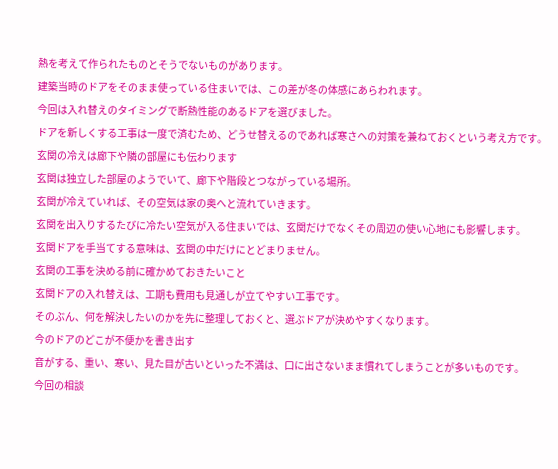熱を考えて作られたものとそうでないものがあります。
建築当時のドアをそのまま使っている住まいでは、この差が冬の体感にあらわれます。
今回は入れ替えのタイミングで断熱性能のあるドアを選びました。
ドアを新しくする工事は一度で済むため、どうせ替えるのであれば寒さへの対策を兼ねておくという考え方です。
玄関の冷えは廊下や隣の部屋にも伝わります
玄関は独立した部屋のようでいて、廊下や階段とつながっている場所。
玄関が冷えていれば、その空気は家の奥へと流れていきます。
玄関を出入りするたびに冷たい空気が入る住まいでは、玄関だけでなくその周辺の使い心地にも影響します。
玄関ドアを手当てする意味は、玄関の中だけにとどまりません。
玄関の工事を決める前に確かめておきたいこと
玄関ドアの入れ替えは、工期も費用も見通しが立てやすい工事です。
そのぶん、何を解決したいのかを先に整理しておくと、選ぶドアが決めやすくなります。
今のドアのどこが不便かを書き出す
音がする、重い、寒い、見た目が古いといった不満は、口に出さないまま慣れてしまうことが多いものです。
今回の相談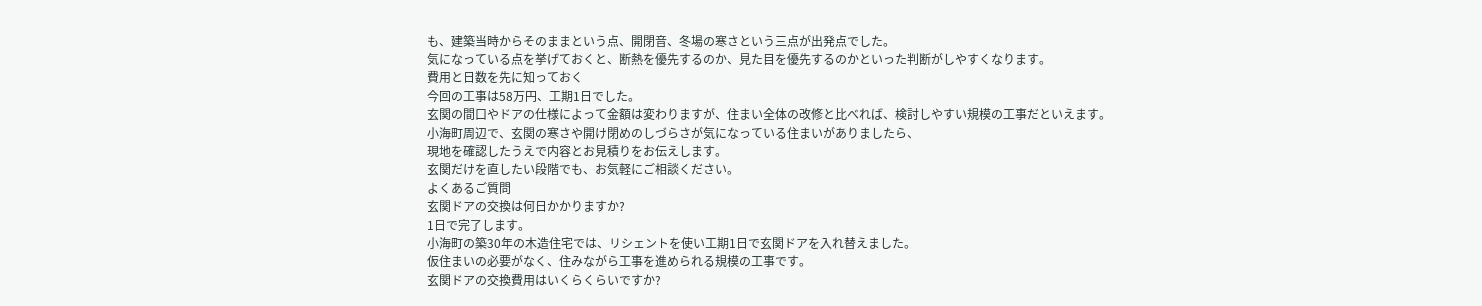も、建築当時からそのままという点、開閉音、冬場の寒さという三点が出発点でした。
気になっている点を挙げておくと、断熱を優先するのか、見た目を優先するのかといった判断がしやすくなります。
費用と日数を先に知っておく
今回の工事は58万円、工期1日でした。
玄関の間口やドアの仕様によって金額は変わりますが、住まい全体の改修と比べれば、検討しやすい規模の工事だといえます。
小海町周辺で、玄関の寒さや開け閉めのしづらさが気になっている住まいがありましたら、
現地を確認したうえで内容とお見積りをお伝えします。
玄関だけを直したい段階でも、お気軽にご相談ください。
よくあるご質問
玄関ドアの交換は何日かかりますか?
1日で完了します。
小海町の築30年の木造住宅では、リシェントを使い工期1日で玄関ドアを入れ替えました。
仮住まいの必要がなく、住みながら工事を進められる規模の工事です。
玄関ドアの交換費用はいくらくらいですか?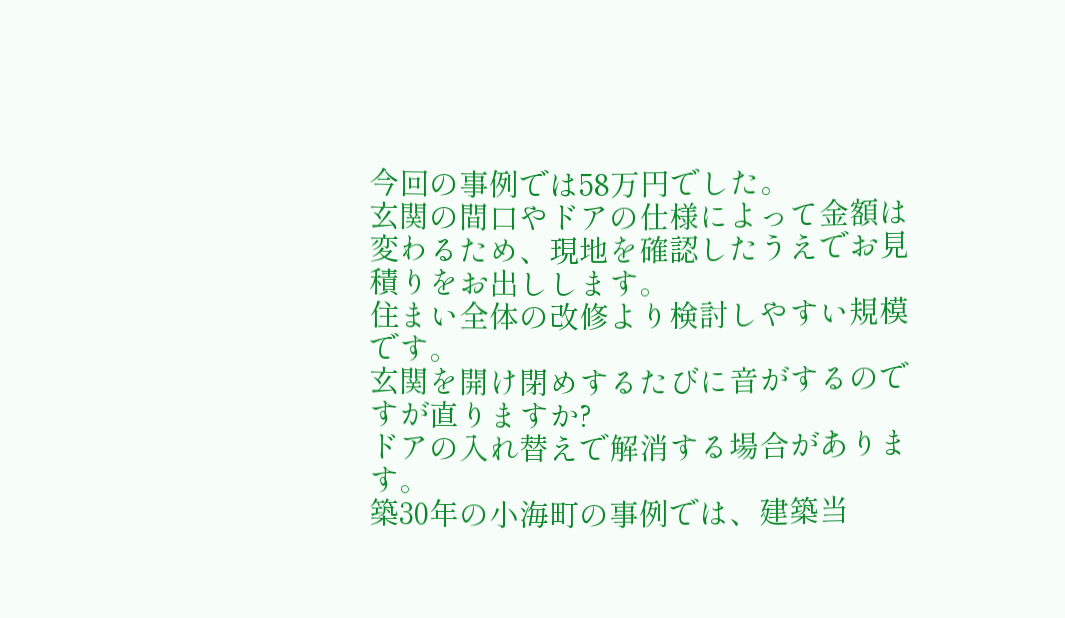今回の事例では58万円でした。
玄関の間口やドアの仕様によって金額は変わるため、現地を確認したうえでお見積りをお出しします。
住まい全体の改修より検討しやすい規模です。
玄関を開け閉めするたびに音がするのですが直りますか?
ドアの入れ替えで解消する場合があります。
築30年の小海町の事例では、建築当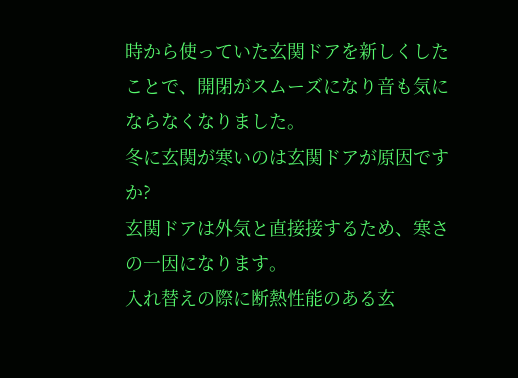時から使っていた玄関ドアを新しくしたことで、開閉がスムーズになり音も気にならなくなりました。
冬に玄関が寒いのは玄関ドアが原因ですか?
玄関ドアは外気と直接接するため、寒さの一因になります。
入れ替えの際に断熱性能のある玄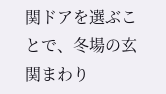関ドアを選ぶことで、冬場の玄関まわり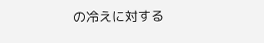の冷えに対する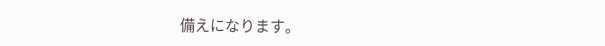備えになります。